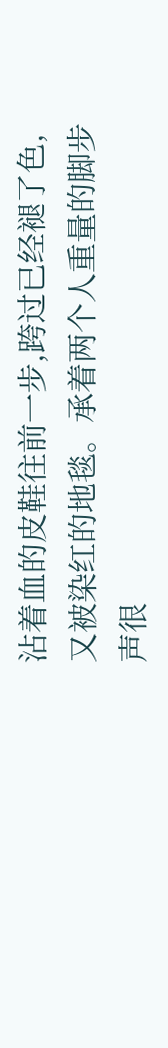沾着血的皮鞋往前一步,跨过已经褪了色,又被染红的地毯。承着两个人重量的脚步声很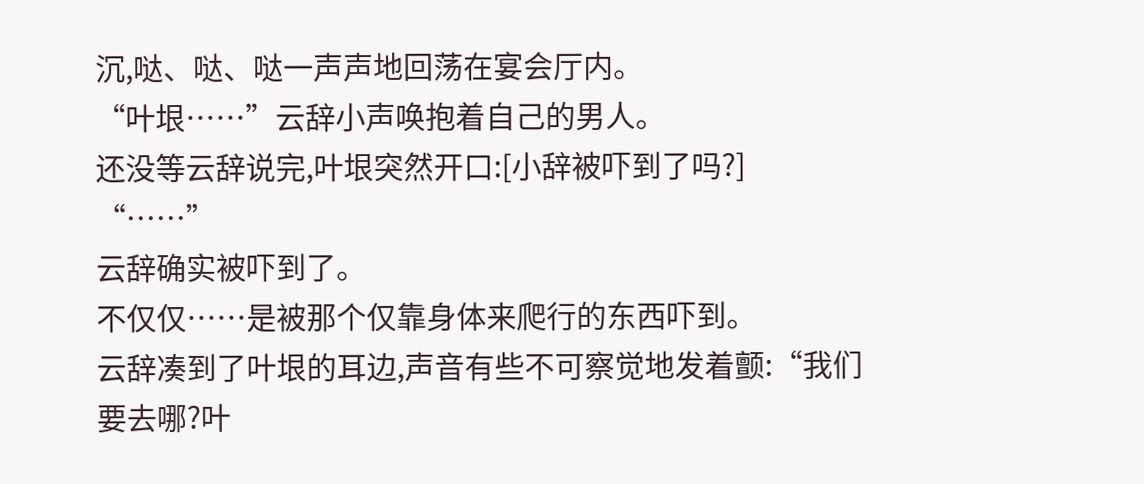沉,哒、哒、哒一声声地回荡在宴会厅内。
“叶垠……”云辞小声唤抱着自己的男人。
还没等云辞说完,叶垠突然开口:[小辞被吓到了吗?]
“……”
云辞确实被吓到了。
不仅仅……是被那个仅靠身体来爬行的东西吓到。
云辞凑到了叶垠的耳边,声音有些不可察觉地发着颤:“我们要去哪?叶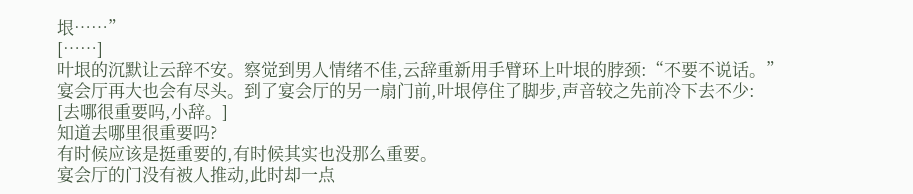垠……”
[……]
叶垠的沉默让云辞不安。察觉到男人情绪不佳,云辞重新用手臂环上叶垠的脖颈:“不要不说话。”
宴会厅再大也会有尽头。到了宴会厅的另一扇门前,叶垠停住了脚步,声音较之先前冷下去不少:
[去哪很重要吗,小辞。]
知道去哪里很重要吗?
有时候应该是挺重要的,有时候其实也没那么重要。
宴会厅的门没有被人推动,此时却一点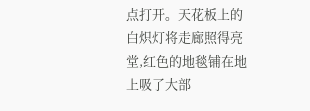点打开。天花板上的白炽灯将走廊照得亮堂,红色的地毯铺在地上吸了大部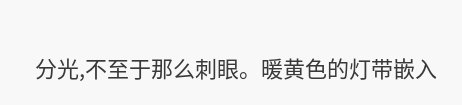分光,不至于那么刺眼。暖黄色的灯带嵌入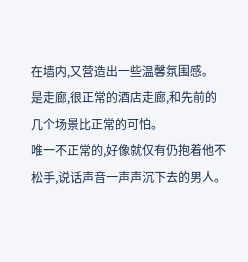在墙内,又营造出一些温馨氛围感。
是走廊,很正常的酒店走廊,和先前的几个场景比正常的可怕。
唯一不正常的,好像就仅有仍抱着他不松手,说话声音一声声沉下去的男人。